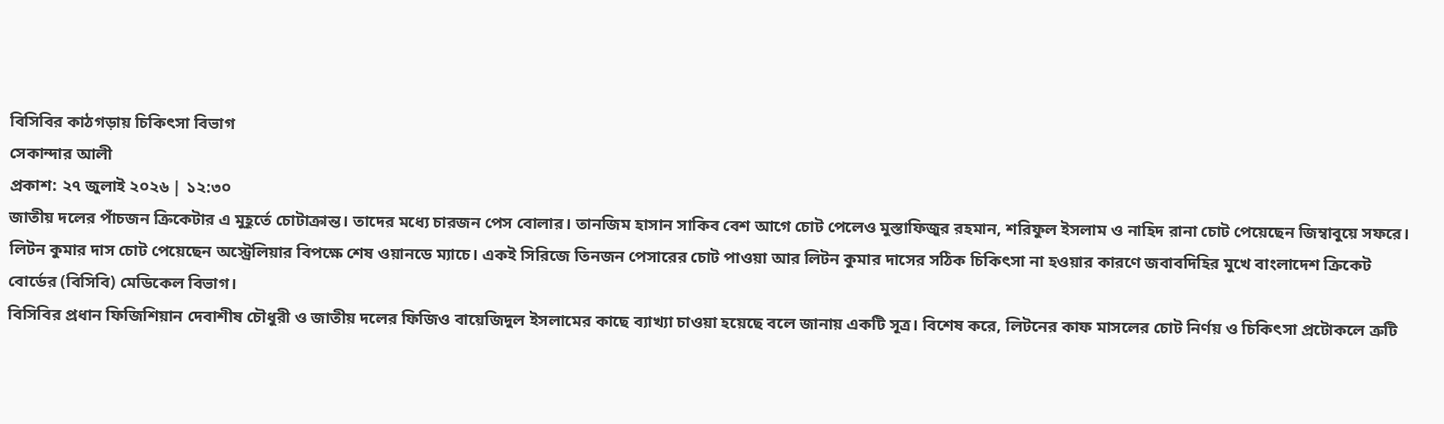বিসিবির কাঠগড়ায় চিকিৎসা বিভাগ
সেকান্দার আলী
প্রকাশ: ২৭ জুলাই ২০২৬ | ১২:৩০
জাতীয় দলের পাঁচজন ক্রিকেটার এ মুহূর্তে চোটাক্রান্ত। তাদের মধ্যে চারজন পেস বোলার। তানজিম হাসান সাকিব বেশ আগে চোট পেলেও মুস্তাফিজুর রহমান, শরিফুল ইসলাম ও নাহিদ রানা চোট পেয়েছেন জিম্বাবুয়ে সফরে। লিটন কুমার দাস চোট পেয়েছেন অস্ট্রেলিয়ার বিপক্ষে শেষ ওয়ানডে ম্যাচে। একই সিরিজে তিনজন পেসারের চোট পাওয়া আর লিটন কুমার দাসের সঠিক চিকিৎসা না হওয়ার কারণে জবাবদিহির মুখে বাংলাদেশ ক্রিকেট বোর্ডের (বিসিবি) মেডিকেল বিভাগ।
বিসিবির প্রধান ফিজিশিয়ান দেবাশীষ চৌধুরী ও জাতীয় দলের ফিজিও বায়েজিদুল ইসলামের কাছে ব্যাখ্যা চাওয়া হয়েছে বলে জানায় একটি সূত্র। বিশেষ করে, লিটনের কাফ মাসলের চোট নির্ণয় ও চিকিৎসা প্রটোকলে ত্রুটি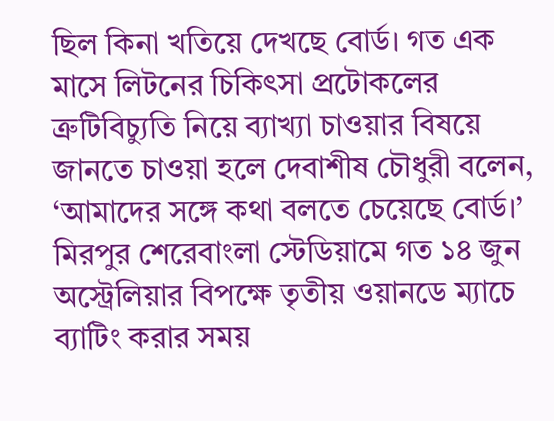ছিল কিনা খতিয়ে দেখছে বোর্ড। গত এক মাসে লিটনের চিকিৎসা প্রটোকলের ত্রুটিবিচ্যুতি নিয়ে ব্যাখ্যা চাওয়ার বিষয়ে জানতে চাওয়া হলে দেবাশীষ চৌধুরী বলেন, ‘আমাদের সঙ্গে কথা বলতে চেয়েছে বোর্ড।’
মিরপুর শেরেবাংলা স্টেডিয়ামে গত ১৪ জুন অস্ট্রেলিয়ার বিপক্ষে তৃতীয় ওয়ানডে ম্যাচে ব্যাটিং করার সময়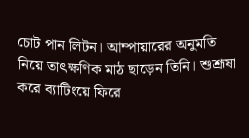চোট পান লিটন। আম্পায়ারের অনুমতি নিয়ে তাৎক্ষণিক মাঠ ছাড়েন তিনি। শুশ্রূষা করে ব্যাটিংয়ে ফিরে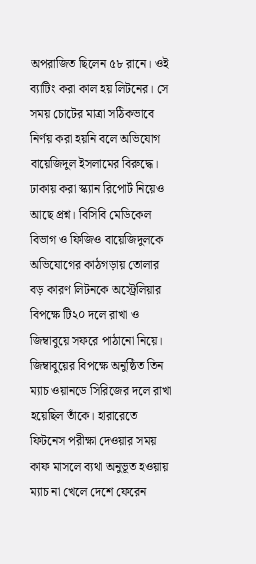অপরাজিত ছিলেন ৫৮ রানে। ওই ব্যাটিং করা কাল হয় লিটনের। সে সময় চোটের মাত্রা সঠিকভাবে নির্ণয় করা হয়নি বলে অভিযোগ বায়েজিদুল ইসলামের বিরুদ্ধে। ঢাকায় করা স্ক্যান রিপোর্ট নিয়েও আছে প্রশ্ন। বিসিবি মেডিকেল বিভাগ ও ফিজিও বায়েজিদুলকে অভিযোগের কাঠগড়ায় তোলার বড় কারণ লিটনকে অস্ট্রেলিয়ার বিপক্ষে টি২০ দলে রাখা ও জিম্বাবুয়ে সফরে পাঠানো নিয়ে।
জিম্বাবুয়ের বিপক্ষে অনুষ্ঠিত তিন ম্যাচ ওয়ানডে সিরিজের দলে রাখা হয়েছিল তাঁকে। হারারেতে ফিটনেস পরীক্ষা দেওয়ার সময় কাফ মাসলে ব্যথা অনুভূত হওয়ায় ম্যাচ না খেলে দেশে ফেরেন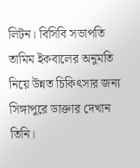লিটন। বিসিবি সভাপতি তামিম ইকবালের অনুমতি নিয়ে উন্নত চিকিৎসার জন্য সিঙ্গাপুরে ডাক্তার দেখান তিনি।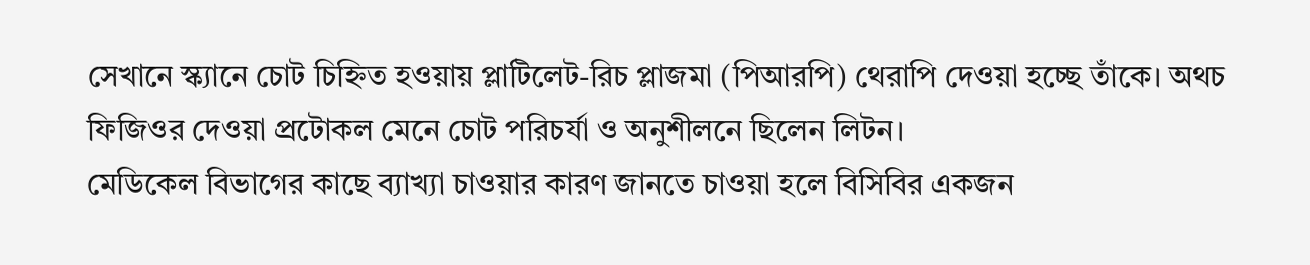সেখানে স্ক্যানে চোট চিহ্নিত হওয়ায় প্লাটিলেট-রিচ প্লাজমা (পিআরপি) থেরাপি দেওয়া হচ্ছে তাঁকে। অথচ ফিজিওর দেওয়া প্রটোকল মেনে চোট পরিচর্যা ও অনুশীলনে ছিলেন লিটন।
মেডিকেল বিভাগের কাছে ব্যাখ্যা চাওয়ার কারণ জানতে চাওয়া হলে বিসিবির একজন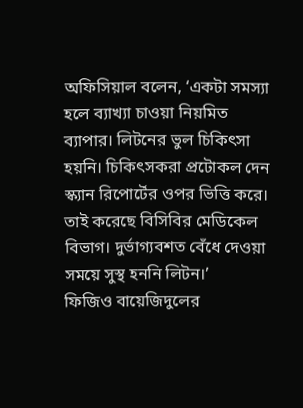অফিসিয়াল বলেন, ‘একটা সমস্যা হলে ব্যাখ্যা চাওয়া নিয়মিত ব্যাপার। লিটনের ভুল চিকিৎসা হয়নি। চিকিৎসকরা প্রটোকল দেন স্ক্যান রিপোর্টের ওপর ভিত্তি করে। তাই করেছে বিসিবির মেডিকেল বিভাগ। দুর্ভাগ্যবশত বেঁধে দেওয়া সময়ে সুস্থ হননি লিটন।’
ফিজিও বায়েজিদুলের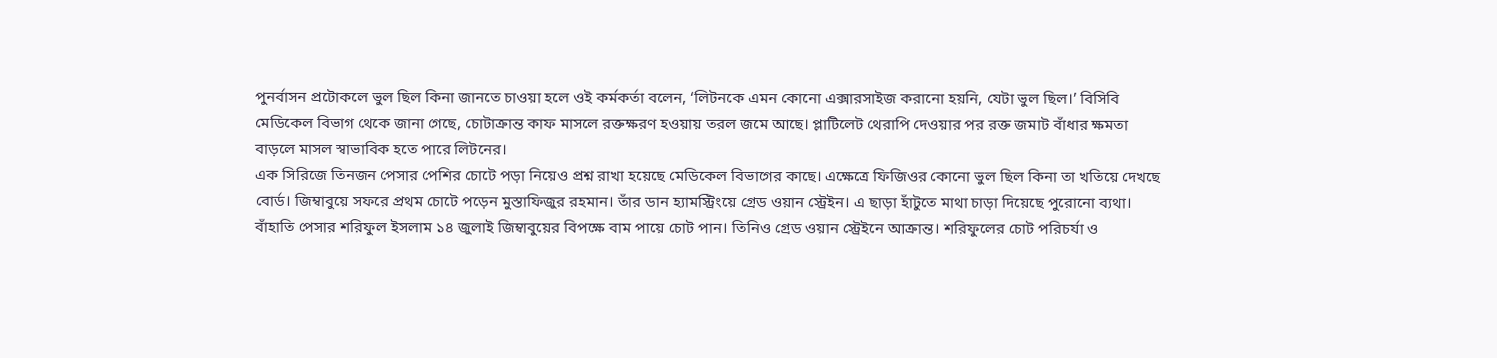পুনর্বাসন প্রটোকলে ভুল ছিল কিনা জানতে চাওয়া হলে ওই কর্মকর্তা বলেন, ‘লিটনকে এমন কোনো এক্সারসাইজ করানো হয়নি, যেটা ভুল ছিল।’ বিসিবি মেডিকেল বিভাগ থেকে জানা গেছে, চোটাক্রান্ত কাফ মাসলে রক্তক্ষরণ হওয়ায় তরল জমে আছে। প্লাটিলেট থেরাপি দেওয়ার পর রক্ত জমাট বাঁধার ক্ষমতা বাড়লে মাসল স্বাভাবিক হতে পারে লিটনের।
এক সিরিজে তিনজন পেসার পেশির চোটে পড়া নিয়েও প্রশ্ন রাখা হয়েছে মেডিকেল বিভাগের কাছে। এক্ষেত্রে ফিজিওর কোনো ভুল ছিল কিনা তা খতিয়ে দেখছে বোর্ড। জিম্বাবুয়ে সফরে প্রথম চোটে পড়েন মুস্তাফিজুর রহমান। তাঁর ডান হ্যামস্ট্রিংয়ে গ্রেড ওয়ান স্ট্রেইন। এ ছাড়া হাঁটুতে মাথা চাড়া দিয়েছে পুরোনো ব্যথা। বাঁহাতি পেসার শরিফুল ইসলাম ১৪ জুলাই জিম্বাবুয়ের বিপক্ষে বাম পায়ে চোট পান। তিনিও গ্রেড ওয়ান স্ট্রেইনে আক্রান্ত। শরিফুলের চোট পরিচর্যা ও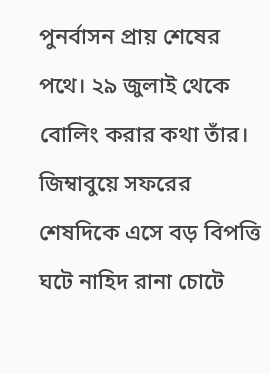পুনর্বাসন প্রায় শেষের পথে। ২৯ জুলাই থেকে বোলিং করার কথা তাঁর।
জিম্বাবুয়ে সফরের শেষদিকে এসে বড় বিপত্তি ঘটে নাহিদ রানা চোটে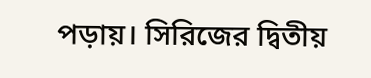পড়ায়। সিরিজের দ্বিতীয়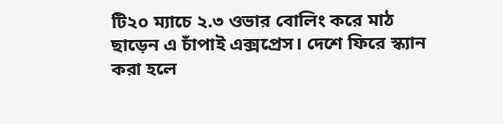টি২০ ম্যাচে ২.৩ ওভার বোলিং করে মাঠ ছাড়েন এ চাঁপাই এক্সপ্রেস। দেশে ফিরে স্ক্যান করা হলে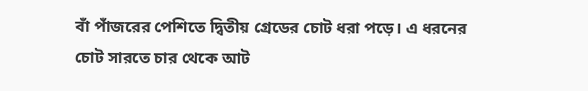বাঁ পাঁজরের পেশিতে দ্বিতীয় গ্রেডের চোট ধরা পড়ে। এ ধরনের চোট সারতে চার থেকে আট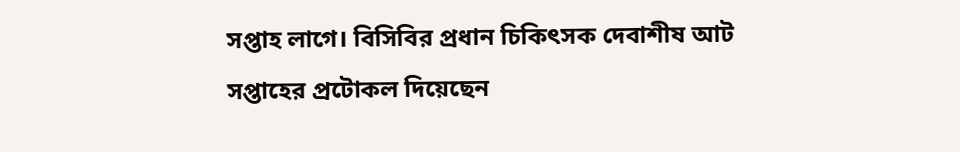সপ্তাহ লাগে। বিসিবির প্রধান চিকিৎসক দেবাশীষ আট সপ্তাহের প্রটোকল দিয়েছেন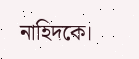নাহিদকে।